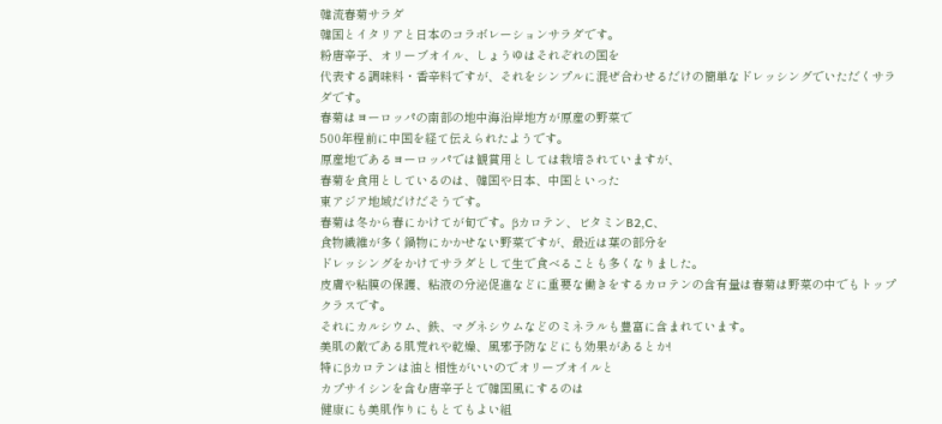韓流春菊サラダ
韓国とイタリアと日本のコラボレーションサラダです。
粉唐辛子、オリーブオイル、しょうゆはそれぞれの国を
代表する調味料・香辛料ですが、それをシンプルに混ぜ合わせるだけの簡単なドレッシングでいただくサラダです。
春菊はヨーロッパの南部の地中海沿岸地方が原産の野菜で
500年程前に中国を経て伝えられたようです。
原産地であるヨーロッパでは観賞用としては栽培されていますが、
春菊を食用としているのは、韓国や日本、中国といった
東アジア地域だけだそうです。
春菊は冬から春にかけてが旬です。βカロテン、ビタミンB2,C、
食物繊維が多く鍋物にかかせない野菜ですが、最近は葉の部分を
ドレッシングをかけてサラダとして生で食べることも多くなりました。
皮膚や粘膜の保護、粘液の分泌促進などに重要な働きをするカロテンの含有量は春菊は野菜の中でもトップクラスです。
それにカルシウム、鉄、マグネシウムなどのミネラルも豊富に含まれています。
美肌の敵である肌荒れや乾燥、風邪予防などにも効果があるとか!
特にβカロテンは油と相性がいいのでオリーブオイルと
カプサイシンを含む唐辛子とで韓国風にするのは
健康にも美肌作りにもとてもよい組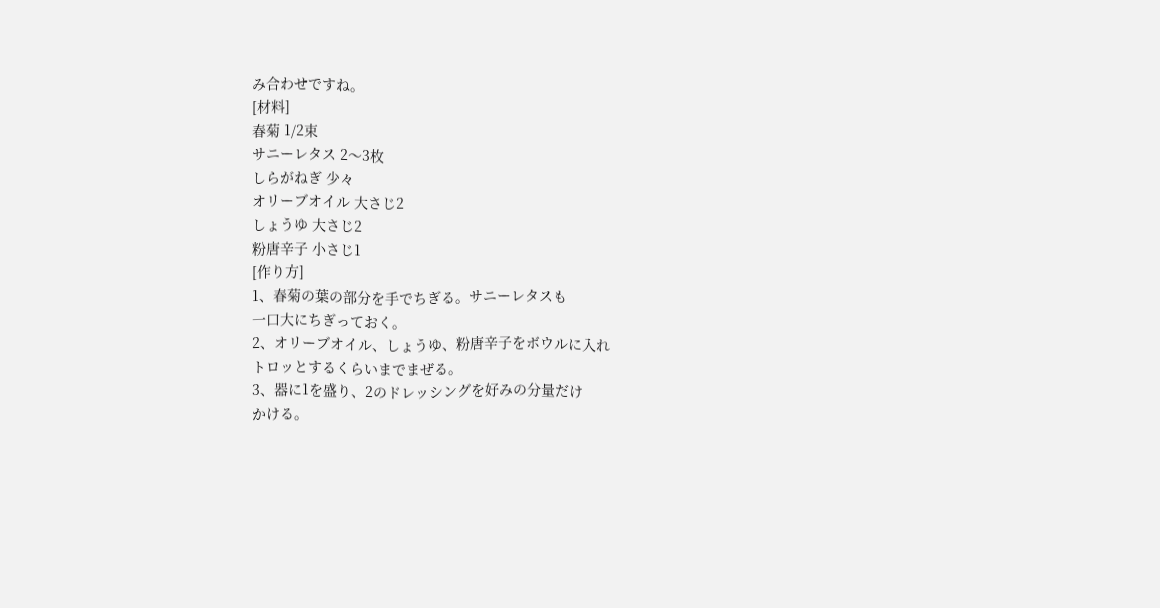み合わせですね。
[材料]
春菊 1/2束
サニーレタス 2〜3枚
しらがねぎ 少々
オリーブオイル 大さじ2
しょうゆ 大さじ2
粉唐辛子 小さじ1
[作り方]
1、春菊の葉の部分を手でちぎる。サニーレタスも
一口大にちぎっておく。
2、オリーブオイル、しょうゆ、粉唐辛子をボウルに入れ
トロッとするくらいまでまぜる。
3、器に1を盛り、2のドレッシングを好みの分量だけ
かける。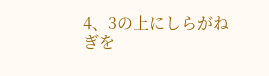4、3の上にしらがねぎを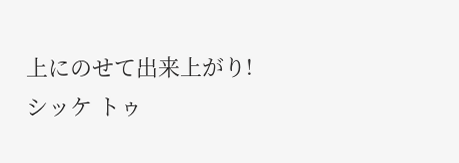上にのせて出来上がり!
シッケ トゥ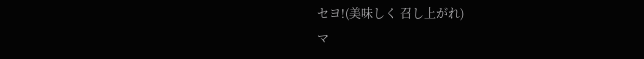セヨ!(美味しく 召し上がれ)
マ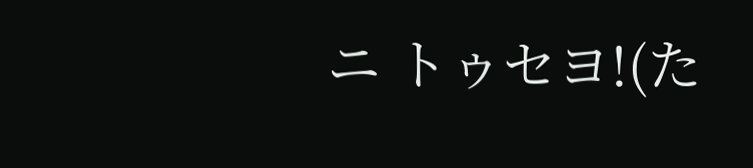ニ トゥセヨ!(た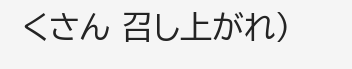くさん 召し上がれ)